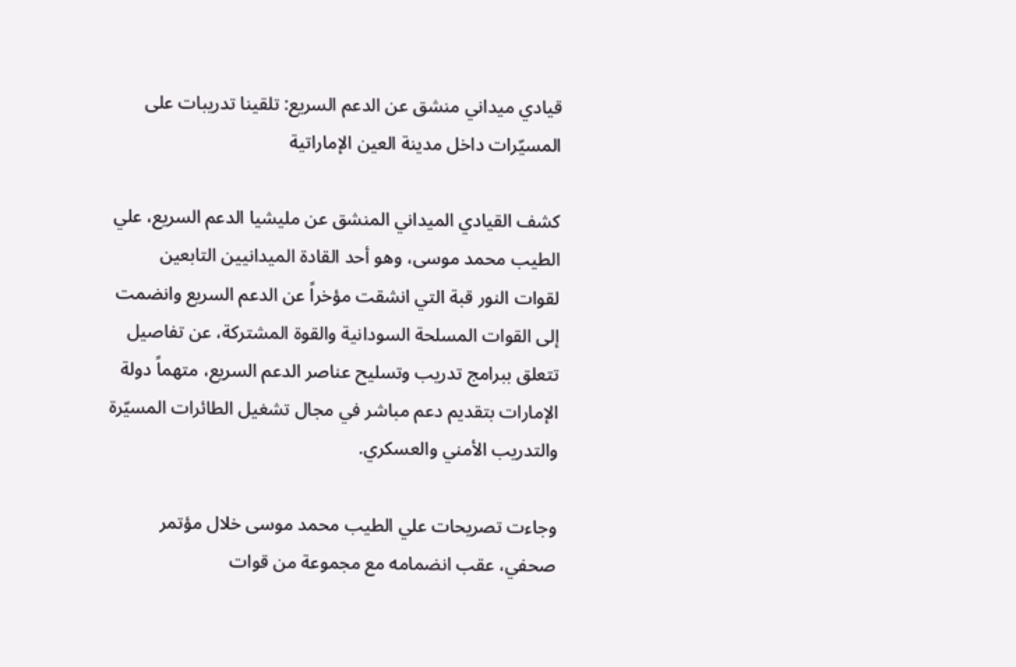قيادي ميداني منشق عن الدعم السريع: تلقينا تدريبات على المسيّرات داخل مدينة العين الإماراتية

كشف القيادي الميداني المنشق عن مليشيا الدعم السريع، علي الطيب محمد موسى، وهو أحد القادة الميدانيين التابعين لقوات النور قبة التي انشقت مؤخراً عن الدعم السريع وانضمت إلى القوات المسلحة السودانية والقوة المشتركة، عن تفاصيل تتعلق ببرامج تدريب وتسليح عناصر الدعم السريع، متهماً دولة الإمارات بتقديم دعم مباشر في مجال تشغيل الطائرات المسيّرة والتدريب الأمني والعسكري.

وجاءت تصريحات علي الطيب محمد موسى خلال مؤتمر صحفي، عقب انضمامه مع مجموعة من قوات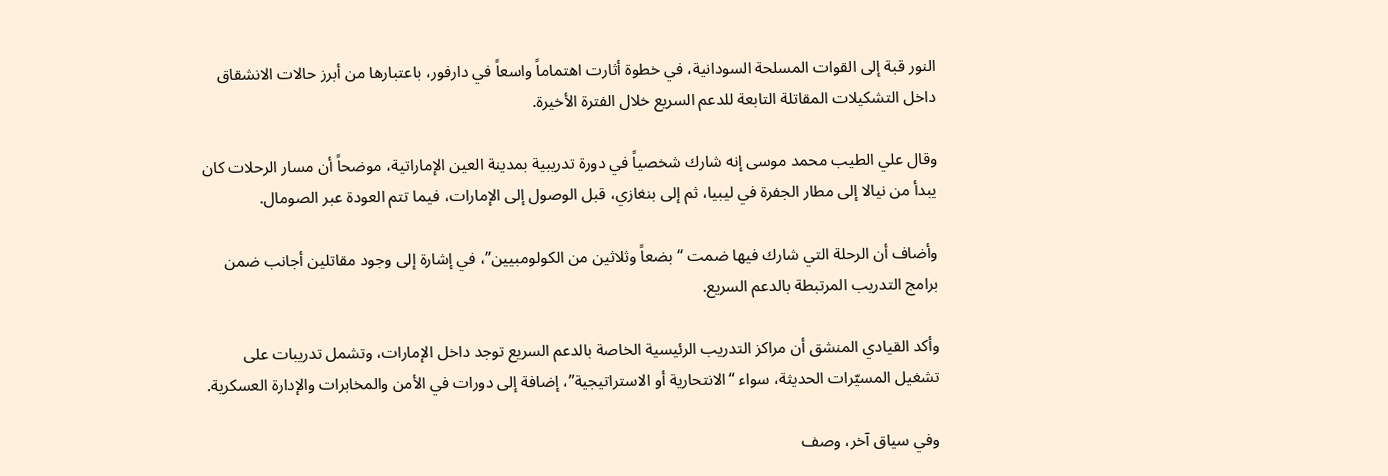النور قبة إلى القوات المسلحة السودانية، في خطوة أثارت اهتماماً واسعاً في دارفور، باعتبارها من أبرز حالات الانشقاق داخل التشكيلات المقاتلة التابعة للدعم السريع خلال الفترة الأخيرة.

وقال علي الطيب محمد موسى إنه شارك شخصياً في دورة تدريبية بمدينة العين الإماراتية، موضحاً أن مسار الرحلات كان يبدأ من نيالا إلى مطار الجفرة في ليبيا، ثم إلى بنغازي، قبل الوصول إلى الإمارات، فيما تتم العودة عبر الصومال.

وأضاف أن الرحلة التي شارك فيها ضمت “بضعاً وثلاثين من الكولومبيين”، في إشارة إلى وجود مقاتلين أجانب ضمن برامج التدريب المرتبطة بالدعم السريع.

وأكد القيادي المنشق أن مراكز التدريب الرئيسية الخاصة بالدعم السريع توجد داخل الإمارات، وتشمل تدريبات على تشغيل المسيّرات الحديثة، سواء “الانتحارية أو الاستراتيجية”، إضافة إلى دورات في الأمن والمخابرات والإدارة العسكرية.

وفي سياق آخر، وصف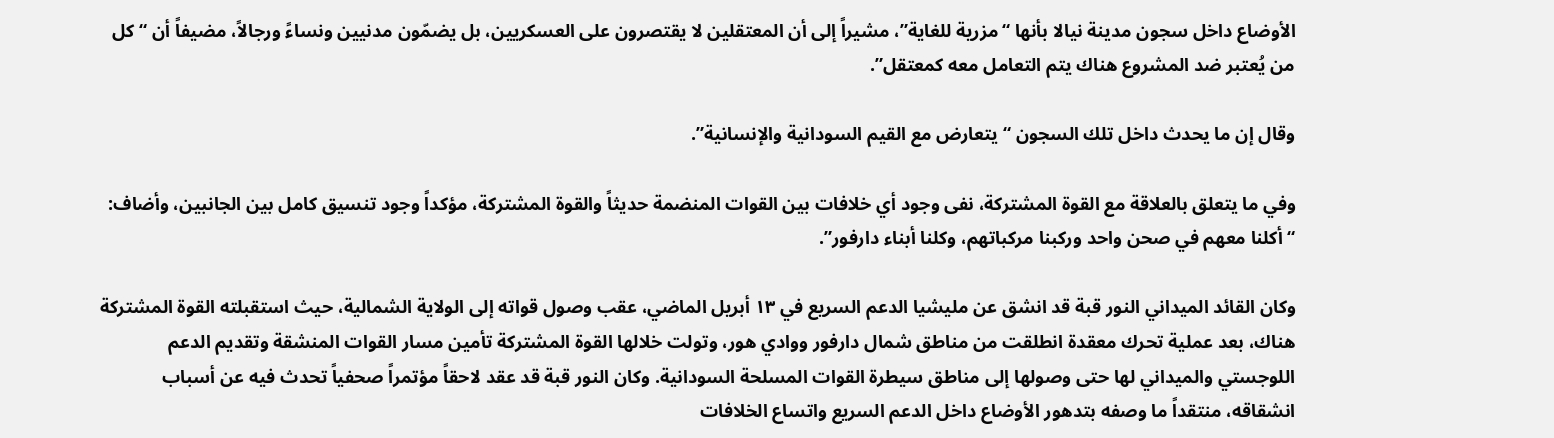الأوضاع داخل سجون مدينة نيالا بأنها “مزرية للغاية”، مشيراً إلى أن المعتقلين لا يقتصرون على العسكريين، بل يضمّون مدنيين ونساءً ورجالاً، مضيفاً أن “كل من يُعتبر ضد المشروع هناك يتم التعامل معه كمعتقل”.

وقال إن ما يحدث داخل تلك السجون “يتعارض مع القيم السودانية والإنسانية”.

وفي ما يتعلق بالعلاقة مع القوة المشتركة، نفى وجود أي خلافات بين القوات المنضمة حديثاً والقوة المشتركة، مؤكداً وجود تنسيق كامل بين الجانبين، وأضاف: “أكلنا معهم في صحن واحد وركبنا مركباتهم، وكلنا أبناء دارفور”.

وكان القائد الميداني النور قبة قد انشق عن مليشيا الدعم السريع في ١٣ أبريل الماضي، عقب وصول قواته إلى الولاية الشمالية، حيث استقبلته القوة المشتركة هناك، بعد عملية تحرك معقدة انطلقت من مناطق شمال دارفور ووادي هور، وتولت خلالها القوة المشتركة تأمين مسار القوات المنشقة وتقديم الدعم اللوجستي والميداني لها حتى وصولها إلى مناطق سيطرة القوات المسلحة السودانية. وكان النور قبة قد عقد لاحقاً مؤتمراً صحفياً تحدث فيه عن أسباب انشقاقه، منتقداً ما وصفه بتدهور الأوضاع داخل الدعم السريع واتساع الخلافات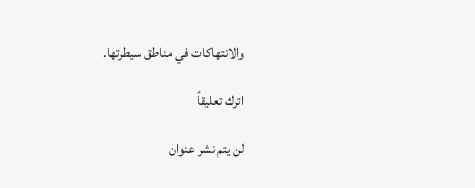والانتهاكات في مناطق سيطرتها.

اترك تعليقاً

لن يتم نشر عنوان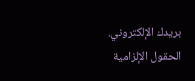بريدك الإلكتروني. الحقول الإلزامية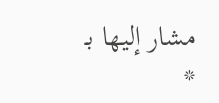مشار إليها بـ *